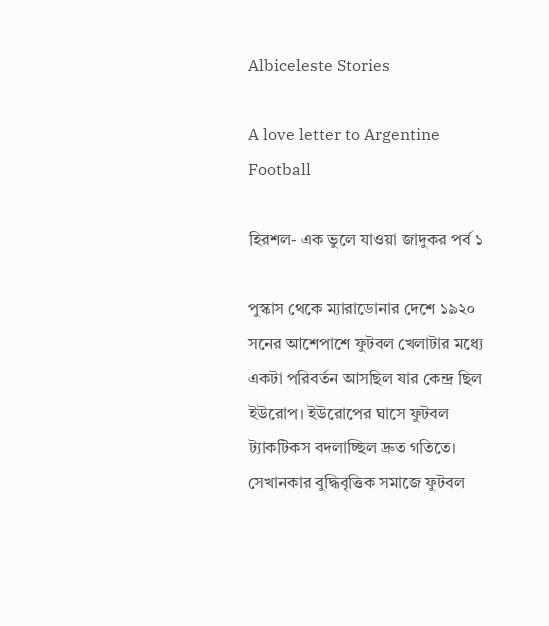Albiceleste Stories

A love letter to Argentine Football

হিরশল- এক ভুলে যাওয়া জাদুকর পর্ব ১

পুস্কাস থেকে ম্যারাডোনার দেশে ১৯২০ সনের আশেপাশে ফুটবল খেলাটার মধ্যে একটা পরিবর্তন আসছিল যার কেন্দ্র ছিল ইউরোপ। ইউরোপের ঘাসে ফুটবল ট্যাকটিকস বদলাচ্ছিল দ্রুত গতিতে। সেখানকার বুদ্ধিবৃত্তিক সমাজে ফুটবল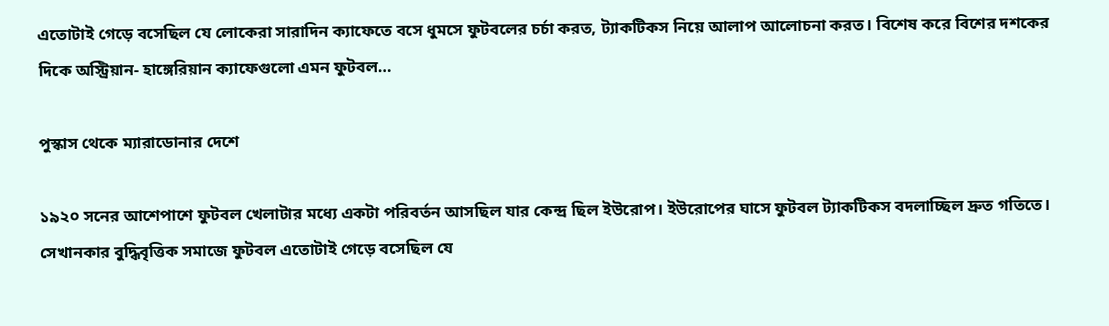এতোটাই গেড়ে বসেছিল যে লোকেরা সারাদিন ক্যাফেতে বসে ধুমসে ফুটবলের চর্চা করত, ট্যাকটিকস নিয়ে আলাপ আলোচনা করত। বিশেষ করে বিশের দশকের দিকে অস্ট্রিয়ান- হাঙ্গেরিয়ান ক্যাফেগুলো এমন ফুটবল…

পুস্কাস থেকে ম্যারাডোনার দেশে

১৯২০ সনের আশেপাশে ফুটবল খেলাটার মধ্যে একটা পরিবর্তন আসছিল যার কেন্দ্র ছিল ইউরোপ। ইউরোপের ঘাসে ফুটবল ট্যাকটিকস বদলাচ্ছিল দ্রুত গতিতে। সেখানকার বুদ্ধিবৃত্তিক সমাজে ফুটবল এতোটাই গেড়ে বসেছিল যে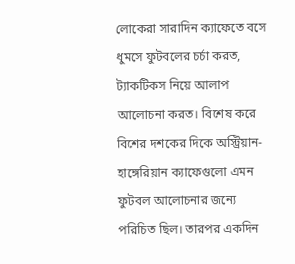লোকেরা সারাদিন ক্যাফেতে বসে ধুমসে ফুটবলের চর্চা করত, ট্যাকটিকস নিয়ে আলাপ আলোচনা করত। বিশেষ করে বিশের দশকের দিকে অস্ট্রিয়ান- হাঙ্গেরিয়ান ক্যাফেগুলো এমন ফুটবল আলোচনার জন্যে পরিচিত ছিল। তারপর একদিন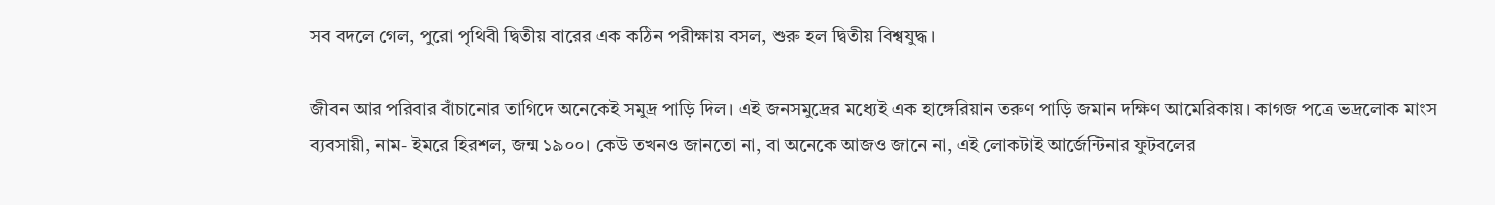সব বদলে গেল, পুরো পৃথিবী দ্বিতীয় বারের এক কঠিন পরীক্ষায় বসল, শুরু হল দ্বিতীয় বিশ্বযুদ্ধ।

জীবন আর পরিবার বাঁচানোর তাগিদে অনেকেই সমুদ্র পাড়ি দিল। এই জনসমুদ্রের মধ্যেই এক হাঙ্গেরিয়ান তরুণ পাড়ি জমান দক্ষিণ আমেরিকায়। কাগজ পত্রে ভদ্রলোক মাংস ব্যবসায়ী, নাম- ইমরে হিরশল, জন্ম ১৯০০। কেউ তখনও জানতো না, বা অনেকে আজও জানে না, এই লোকটাই আর্জেন্টিনার ফুটবলের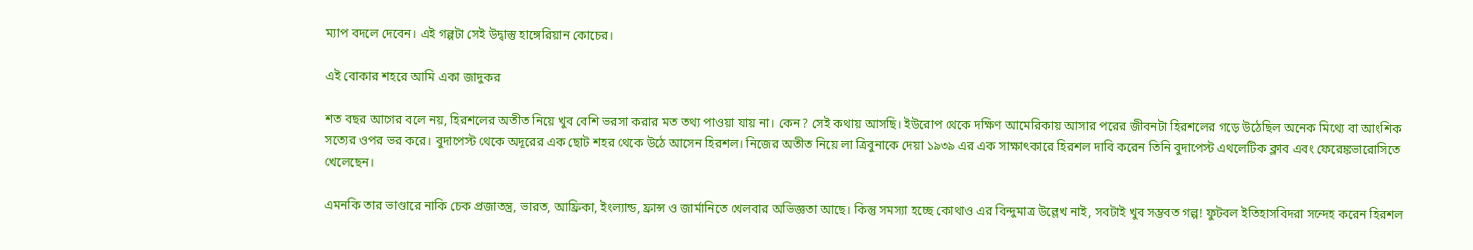ম্যাপ বদলে দেবেন। এই গল্পটা সেই উদ্বাস্তু হাঙ্গেরিয়ান কোচের।

এই বোকার শহরে আমি একা জাদুকর

শত বছর আগের বলে নয়, হিরশলের অতীত নিয়ে খুব বেশি ভরসা করার মত তথ্য পাওয়া যায় না। কেন? সেই কথায় আসছি। ইউরোপ থেকে দক্ষিণ আমেরিকায় আসার পরের জীবনটা হিরশলের গড়ে উঠেছিল অনেক মিথ্যে বা আংশিক সত্যের ওপর ভর করে। বুদাপেস্ট থেকে অদূরের এক ছোট শহর থেকে উঠে আসেন হিরশল। নিজের অতীত নিয়ে লা ত্রিবুনাকে দেয়া ১৯৩৯ এর এক সাক্ষাৎকারে হিরশল দাবি করেন তিনি বুদাপেস্ট এথলেটিক ক্লাব এবং ফেরেঙ্কভারোসিতে খেলেছেন।

এমনকি তার ভাণ্ডারে নাকি চেক প্রজাতন্ত্র, ভারত, আফ্রিকা, ইংল্যান্ড, ফ্রান্স ও জার্মানিতে খেলবার অভিজ্ঞতা আছে। কিন্তু সমস্যা হচ্ছে কোথাও এর বিন্দুমাত্র উল্লেখ নাই, সবটাই খুব সম্ভবত গল্প! ফুটবল ইতিহাসবিদরা সন্দেহ করেন হিরশল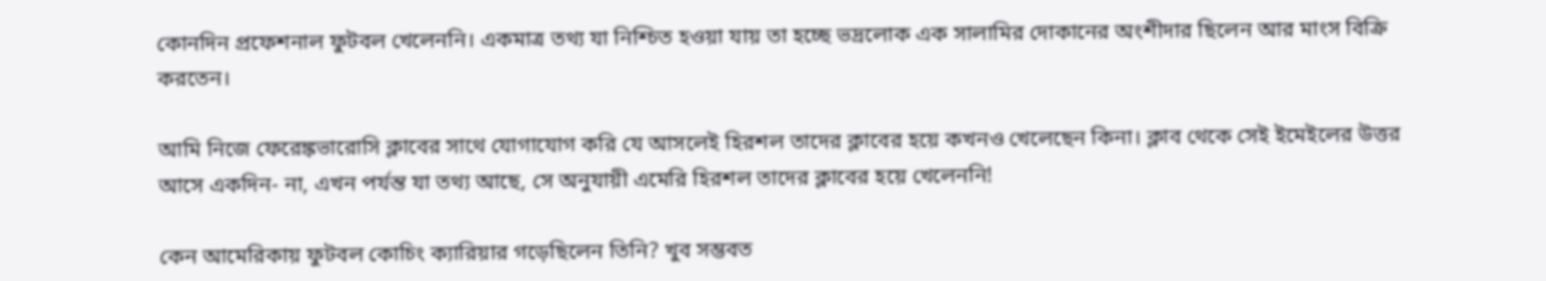কোনদিন প্রফেশনাল ফুটবল খেলেননি। একমাত্র তথ্য যা নিশ্চিত হওয়া যায় তা হচ্ছে ভদ্রলোক এক সালামির দোকানের অংশীদার ছিলেন আর মাংস বিক্রি করতেন।

আমি নিজে ফেরেঙ্কভারোসি ক্লাবের সাথে যোগাযোগ করি যে আসলেই হিরশল তাদের ক্লাবের হয়ে কখনও খেলেছেন কিনা। ক্লাব থেকে সেই ইমেইলের উত্তর আসে একদিন- না, এখন পর্যন্ত যা তথ্য আছে, সে অনুযায়ী এমেরি হিরশল তাদের ক্লাবের হয়ে খেলেননি!

কেন আমেরিকায় ফুটবল কোচিং ক্যারিয়ার গড়েছিলেন তিনি? খুব সম্ভবত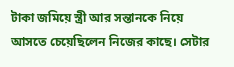টাকা জমিয়ে স্ত্রী আর সন্তানকে নিয়ে আসতে চেয়েছিলেন নিজের কাছে। সেটার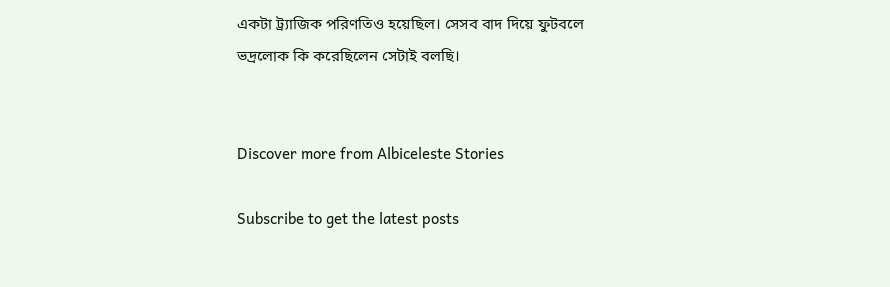একটা ট্র্যাজিক পরিণতিও হয়েছিল। সেসব বাদ দিয়ে ফুটবলে ভদ্রলোক কি করেছিলেন সেটাই বলছি।


Discover more from Albiceleste Stories

Subscribe to get the latest posts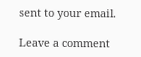sent to your email.

Leave a comment